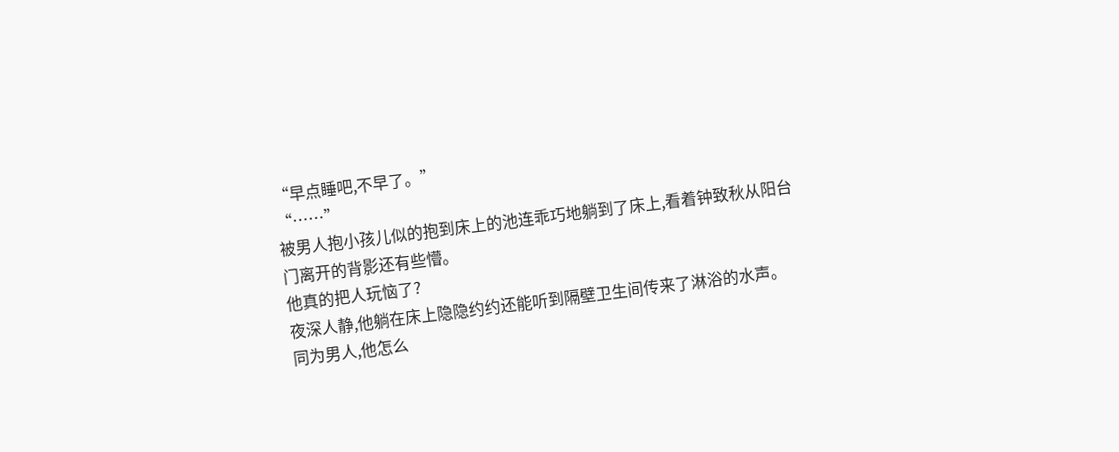“早点睡吧,不早了。”
“……”
被男人抱小孩儿似的抱到床上的池连乖巧地躺到了床上,看着钟致秋从阳台门离开的背影还有些懵。
他真的把人玩恼了?
夜深人静,他躺在床上隐隐约约还能听到隔壁卫生间传来了淋浴的水声。
同为男人,他怎么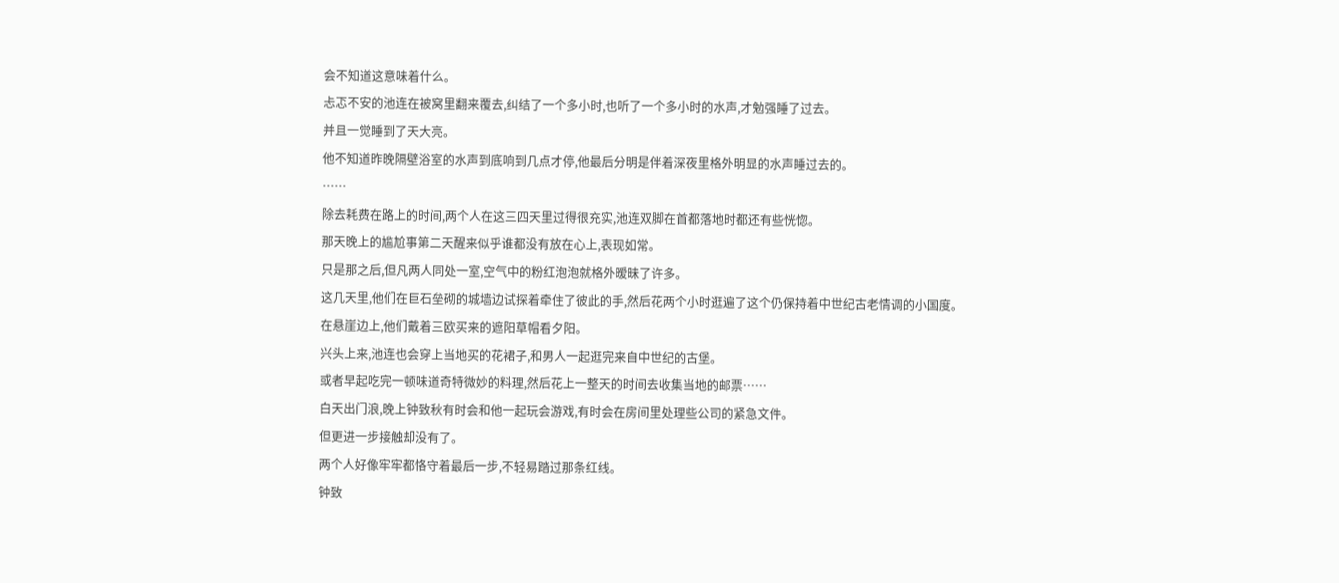会不知道这意味着什么。
忐忑不安的池连在被窝里翻来覆去,纠结了一个多小时,也听了一个多小时的水声,才勉强睡了过去。
并且一觉睡到了天大亮。
他不知道昨晚隔壁浴室的水声到底响到几点才停,他最后分明是伴着深夜里格外明显的水声睡过去的。
……
除去耗费在路上的时间,两个人在这三四天里过得很充实,池连双脚在首都落地时都还有些恍惚。
那天晚上的尴尬事第二天醒来似乎谁都没有放在心上,表现如常。
只是那之后,但凡两人同处一室,空气中的粉红泡泡就格外暧昧了许多。
这几天里,他们在巨石垒砌的城墙边试探着牵住了彼此的手,然后花两个小时逛遍了这个仍保持着中世纪古老情调的小国度。
在悬崖边上,他们戴着三欧买来的遮阳草帽看夕阳。
兴头上来,池连也会穿上当地买的花裙子,和男人一起逛完来自中世纪的古堡。
或者早起吃完一顿味道奇特微妙的料理,然后花上一整天的时间去收集当地的邮票……
白天出门浪,晚上钟致秋有时会和他一起玩会游戏,有时会在房间里处理些公司的紧急文件。
但更进一步接触却没有了。
两个人好像牢牢都恪守着最后一步,不轻易踏过那条红线。
钟致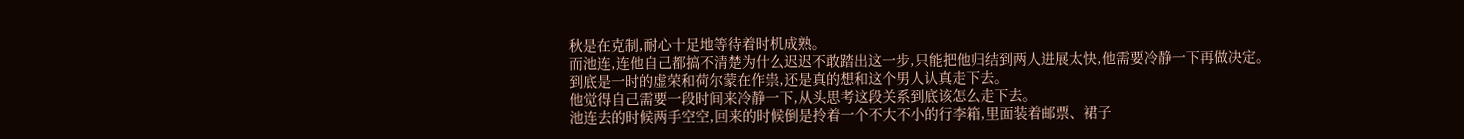秋是在克制,耐心十足地等待着时机成熟。
而池连,连他自己都搞不清楚为什么迟迟不敢踏出这一步,只能把他归结到两人进展太快,他需要冷静一下再做决定。
到底是一时的虚荣和荷尔蒙在作祟,还是真的想和这个男人认真走下去。
他觉得自己需要一段时间来冷静一下,从头思考这段关系到底该怎么走下去。
池连去的时候两手空空,回来的时候倒是拎着一个不大不小的行李箱,里面装着邮票、裙子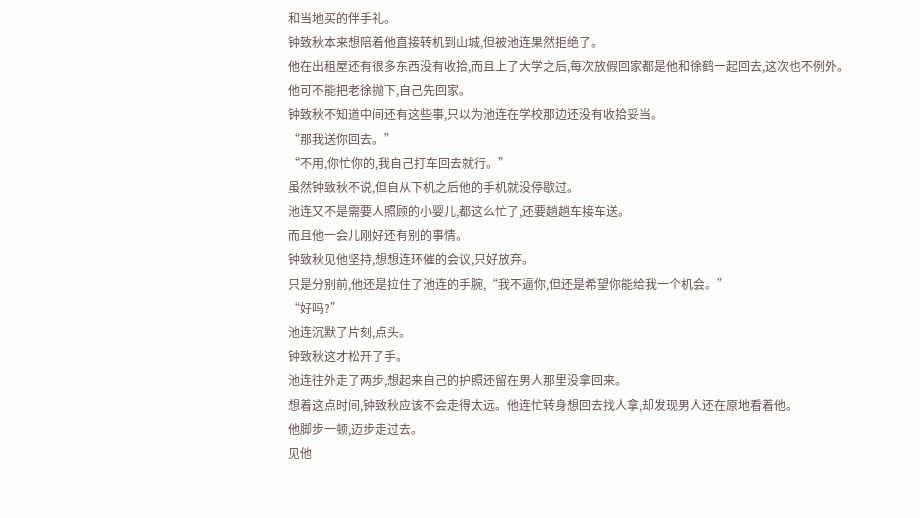和当地买的伴手礼。
钟致秋本来想陪着他直接转机到山城,但被池连果然拒绝了。
他在出租屋还有很多东西没有收拾,而且上了大学之后,每次放假回家都是他和徐鹤一起回去,这次也不例外。
他可不能把老徐抛下,自己先回家。
钟致秋不知道中间还有这些事,只以为池连在学校那边还没有收拾妥当。
“那我送你回去。”
“不用,你忙你的,我自己打车回去就行。”
虽然钟致秋不说,但自从下机之后他的手机就没停歇过。
池连又不是需要人照顾的小婴儿,都这么忙了,还要趟趟车接车送。
而且他一会儿刚好还有别的事情。
钟致秋见他坚持,想想连环催的会议,只好放弃。
只是分别前,他还是拉住了池连的手腕,“我不逼你,但还是希望你能给我一个机会。”
“好吗?”
池连沉默了片刻,点头。
钟致秋这才松开了手。
池连往外走了两步,想起来自己的护照还留在男人那里没拿回来。
想着这点时间,钟致秋应该不会走得太远。他连忙转身想回去找人拿,却发现男人还在原地看着他。
他脚步一顿,迈步走过去。
见他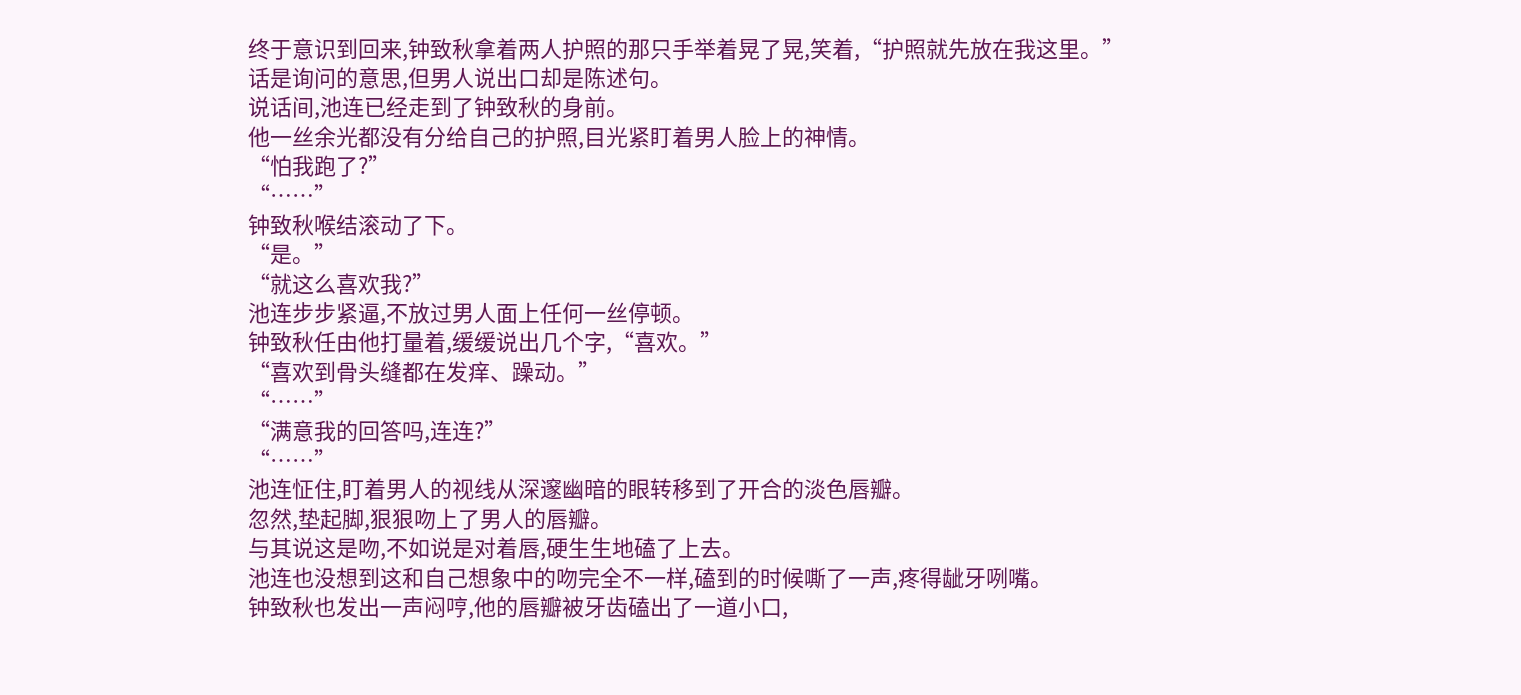终于意识到回来,钟致秋拿着两人护照的那只手举着晃了晃,笑着,“护照就先放在我这里。”
话是询问的意思,但男人说出口却是陈述句。
说话间,池连已经走到了钟致秋的身前。
他一丝余光都没有分给自己的护照,目光紧盯着男人脸上的神情。
“怕我跑了?”
“……”
钟致秋喉结滚动了下。
“是。”
“就这么喜欢我?”
池连步步紧逼,不放过男人面上任何一丝停顿。
钟致秋任由他打量着,缓缓说出几个字,“喜欢。”
“喜欢到骨头缝都在发痒、躁动。”
“……”
“满意我的回答吗,连连?”
“……”
池连怔住,盯着男人的视线从深邃幽暗的眼转移到了开合的淡色唇瓣。
忽然,垫起脚,狠狠吻上了男人的唇瓣。
与其说这是吻,不如说是对着唇,硬生生地磕了上去。
池连也没想到这和自己想象中的吻完全不一样,磕到的时候嘶了一声,疼得龇牙咧嘴。
钟致秋也发出一声闷哼,他的唇瓣被牙齿磕出了一道小口,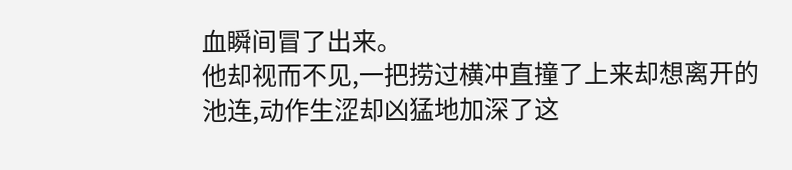血瞬间冒了出来。
他却视而不见,一把捞过横冲直撞了上来却想离开的池连,动作生涩却凶猛地加深了这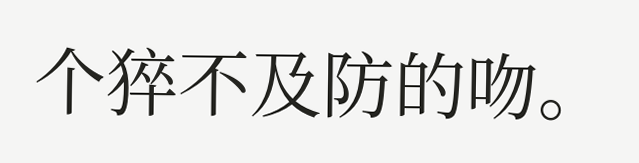个猝不及防的吻。